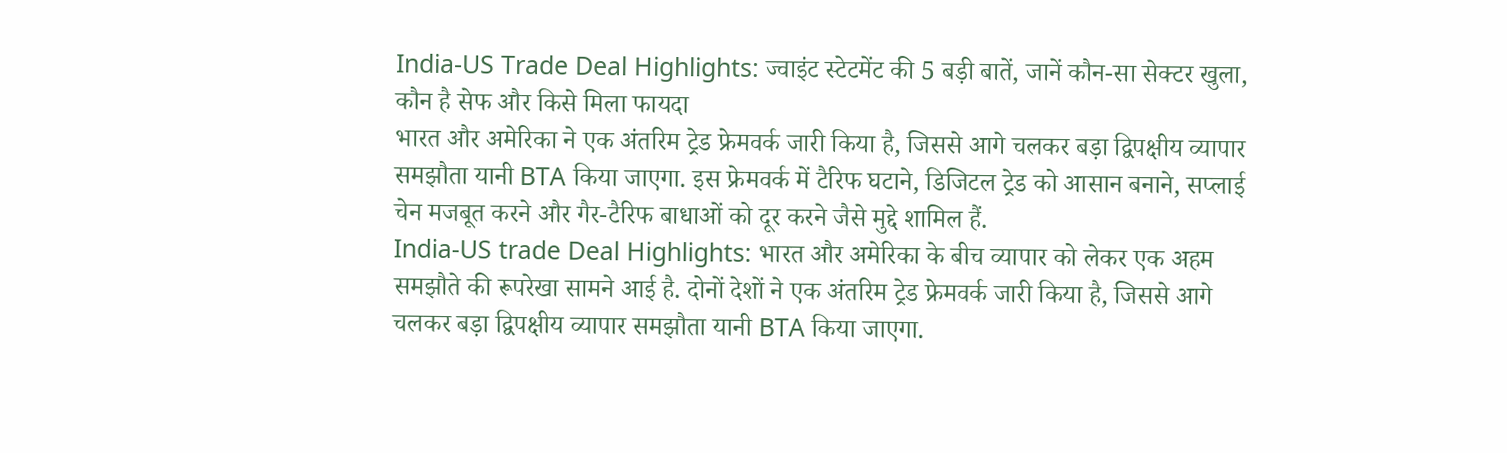India-US Trade Deal Highlights: ज्वाइंट स्टेटमेंट की 5 बड़ी बातें, जानें कौन-सा सेक्टर खुला, कौन है सेफ और किसे मिला फायदा
भारत और अमेरिका ने एक अंतरिम ट्रेड फ्रेमवर्क जारी किया है, जिससे आगे चलकर बड़ा द्विपक्षीय व्यापार समझौता यानी BTA किया जाएगा. इस फ्रेमवर्क में टैरिफ घटाने, डिजिटल ट्रेड को आसान बनाने, सप्लाई चेन मजबूत करने और गैर-टैरिफ बाधाओं को दूर करने जैसे मुद्दे शामिल हैं.
India-US trade Deal Highlights: भारत और अमेरिका के बीच व्यापार को लेकर एक अहम समझौते की रूपरेखा सामने आई है. दोनों देशों ने एक अंतरिम ट्रेड फ्रेमवर्क जारी किया है, जिससे आगे चलकर बड़ा द्विपक्षीय व्यापार समझौता यानी BTA किया जाएगा.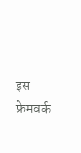इस फ्रेमवर्क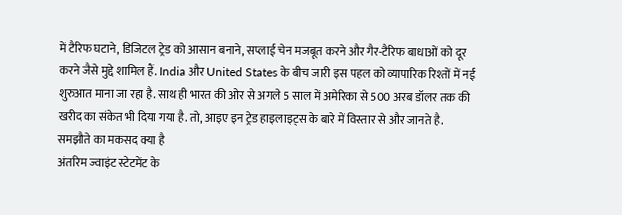में टैरिफ घटाने, डिजिटल ट्रेड को आसान बनाने, सप्लाई चेन मजबूत करने और गैर-टैरिफ बाधाओं को दूर करने जैसे मुद्दे शामिल हैं. India और United States के बीच जारी इस पहल को व्यापारिक रिश्तों में नई शुरुआत माना जा रहा है. साथ ही भारत की ओर से अगले 5 साल में अमेरिका से 500 अरब डॉलर तक की खरीद का संकेत भी दिया गया है. तो, आइए इन ट्रेड हाइलाइट्स के बारे में विस्तार से और जानते है.
समझौते का मकसद क्या है
अंतरिम ज्वाइंट स्टेटमेंट के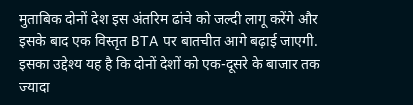मुताबिक दोनों देश इस अंतरिम ढांचे को जल्दी लागू करेंगे और इसके बाद एक विस्तृत BTA पर बातचीत आगे बढ़ाई जाएगी. इसका उद्देश्य यह है कि दोनों देशों को एक-दूसरे के बाजार तक ज्यादा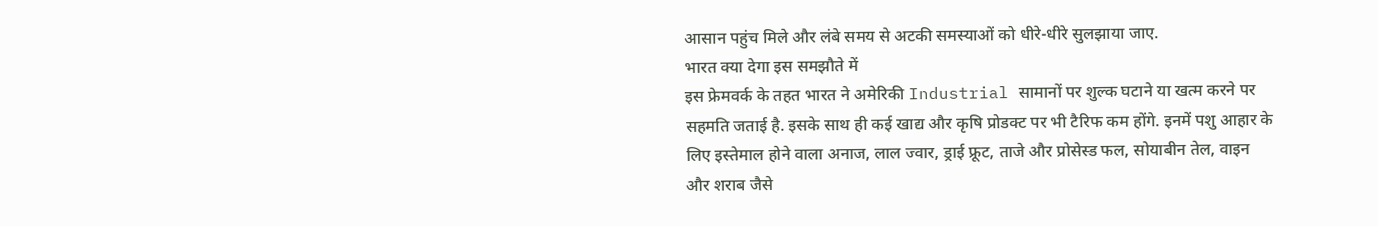आसान पहुंच मिले और लंबे समय से अटकी समस्याओं को धीरे-धीरे सुलझाया जाए.
भारत क्या देगा इस समझौते में
इस फ्रेमवर्क के तहत भारत ने अमेरिकी Industrial सामानों पर शुल्क घटाने या खत्म करने पर सहमति जताई है. इसके साथ ही कई खाद्य और कृषि प्रोडक्ट पर भी टैरिफ कम होंगे. इनमें पशु आहार के लिए इस्तेमाल होने वाला अनाज, लाल ज्वार, ड्राई फ्रूट, ताजे और प्रोसेस्ड फल, सोयाबीन तेल, वाइन और शराब जैसे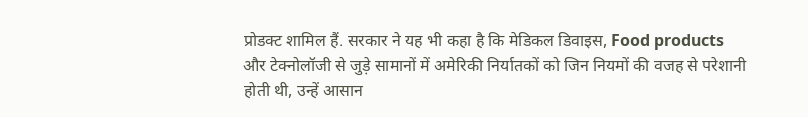प्रोडक्ट शामिल हैं. सरकार ने यह भी कहा है कि मेडिकल डिवाइस, Food products और टेक्नोलॉजी से जुड़े सामानों में अमेरिकी निर्यातकों को जिन नियमों की वजह से परेशानी होती थी, उन्हें आसान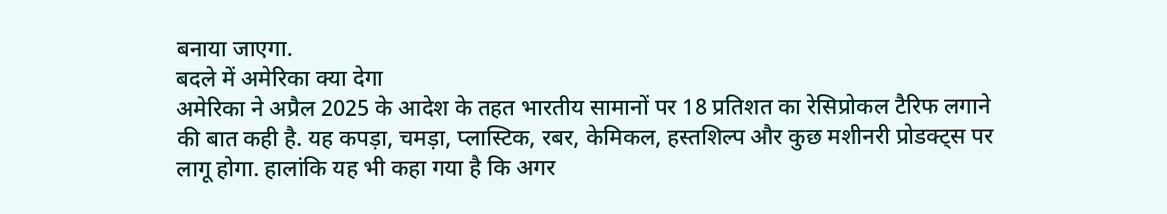बनाया जाएगा.
बदले में अमेरिका क्या देगा
अमेरिका ने अप्रैल 2025 के आदेश के तहत भारतीय सामानों पर 18 प्रतिशत का रेसिप्रोकल टैरिफ लगाने की बात कही है. यह कपड़ा, चमड़ा, प्लास्टिक, रबर, केमिकल, हस्तशिल्प और कुछ मशीनरी प्रोडक्ट्स पर लागू होगा. हालांकि यह भी कहा गया है कि अगर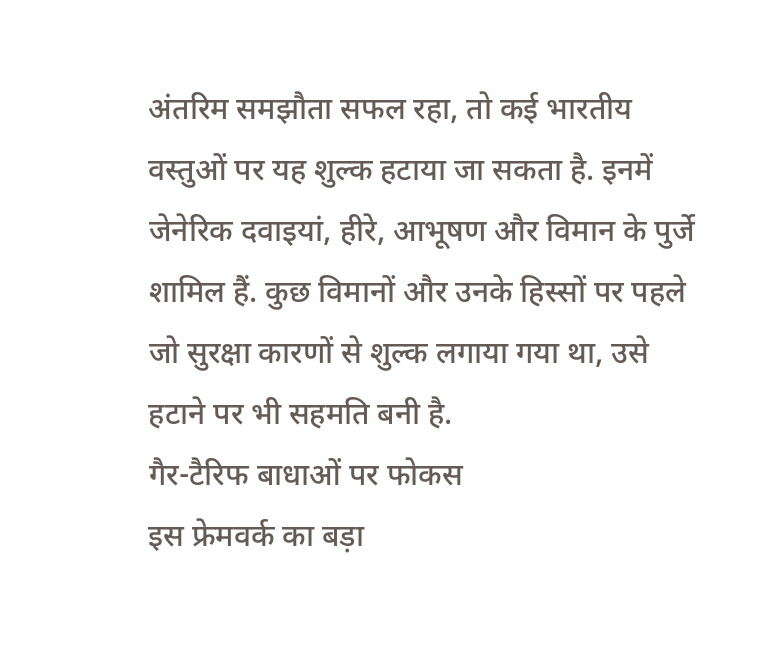अंतरिम समझौता सफल रहा, तो कई भारतीय वस्तुओं पर यह शुल्क हटाया जा सकता है. इनमें जेनेरिक दवाइयां, हीरे, आभूषण और विमान के पुर्जे शामिल हैं. कुछ विमानों और उनके हिस्सों पर पहले जो सुरक्षा कारणों से शुल्क लगाया गया था, उसे हटाने पर भी सहमति बनी है.
गैर-टैरिफ बाधाओं पर फोकस
इस फ्रेमवर्क का बड़ा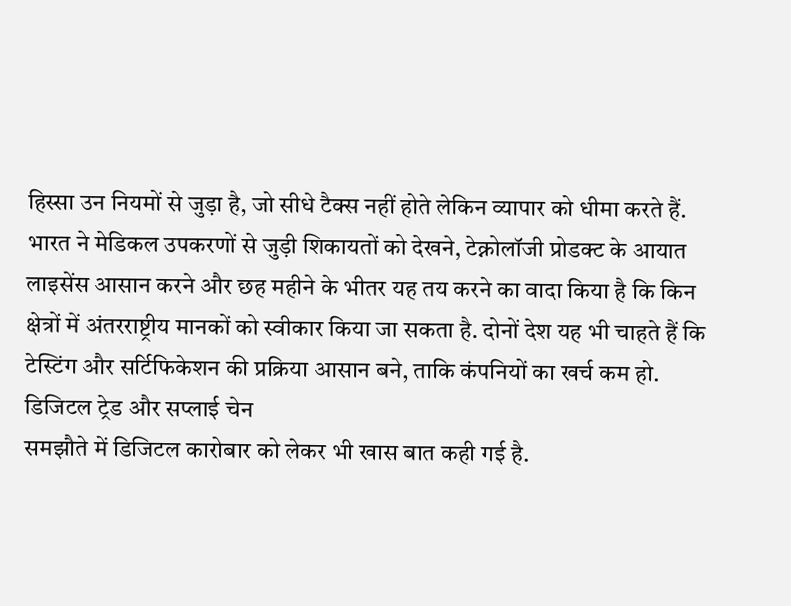हिस्सा उन नियमों से जुड़ा है, जो सीधे टैक्स नहीं होते लेकिन व्यापार को धीमा करते हैं. भारत ने मेडिकल उपकरणों से जुड़ी शिकायतों को देखने, टेक्नोलॉजी प्रोडक्ट के आयात लाइसेंस आसान करने और छह महीने के भीतर यह तय करने का वादा किया है कि किन क्षेत्रों में अंतरराष्ट्रीय मानकों को स्वीकार किया जा सकता है. दोनों देश यह भी चाहते हैं कि टेस्टिंग और सर्टिफिकेशन की प्रक्रिया आसान बने, ताकि कंपनियों का खर्च कम हो.
डिजिटल ट्रेड और सप्लाई चेन
समझौते में डिजिटल कारोबार को लेकर भी खास बात कही गई है.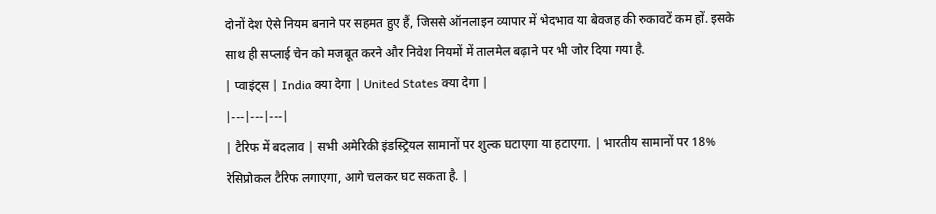दोनों देश ऐसे नियम बनाने पर सहमत हुए हैं, जिससे ऑनलाइन व्यापार में भेदभाव या बेवजह की रुकावटें कम हों. इसके साथ ही सप्लाई चेन को मजबूत करने और निवेश नियमों में तालमेल बढ़ाने पर भी जोर दिया गया है.
| प्वाइंट्स | India क्या देगा | United States क्या देगा |
|---|---|---|
| टैरिफ में बदलाव | सभी अमेरिकी इंडस्ट्रियल सामानों पर शुल्क घटाएगा या हटाएगा. | भारतीय सामानों पर 18% रेसिप्रोकल टैरिफ लगाएगा, आगे चलकर घट सकता है. |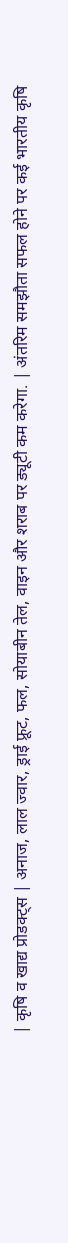| कृषि व खाद्य प्रोडक्ट्स | अनाज, लाल ज्वार, ड्राई फ्रूट, फल, सोयाबीन तेल, वाइन और शराब पर ड्यूटी कम करेगा. | अंतरिम समझौता सफल होने पर कई भारतीय कृषि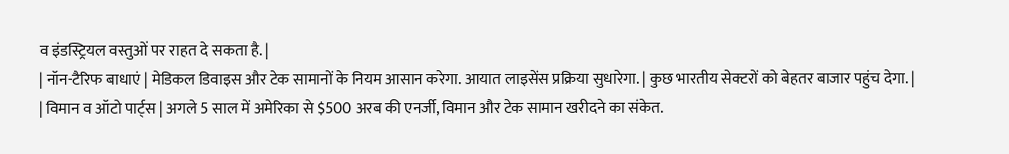व इंडस्ट्रियल वस्तुओं पर राहत दे सकता है. |
| नॉन-टैरिफ बाधाएं | मेडिकल डिवाइस और टेक सामानों के नियम आसान करेगा. आयात लाइसेंस प्रक्रिया सुधारेगा. | कुछ भारतीय सेक्टरों को बेहतर बाजार पहुंच देगा. |
| विमान व ऑटो पार्ट्स | अगले 5 साल में अमेरिका से $500 अरब की एनर्जी, विमान और टेक सामान खरीदने का संकेत.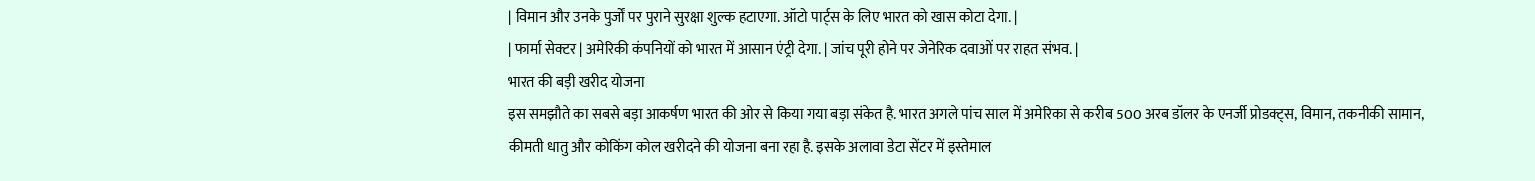| विमान और उनके पुर्जों पर पुराने सुरक्षा शुल्क हटाएगा. ऑटो पार्ट्स के लिए भारत को खास कोटा देगा. |
| फार्मा सेक्टर | अमेरिकी कंपनियों को भारत में आसान एंट्री देगा. | जांच पूरी होने पर जेनेरिक दवाओं पर राहत संभव. |
भारत की बड़ी खरीद योजना
इस समझौते का सबसे बड़ा आकर्षण भारत की ओर से किया गया बड़ा संकेत है. भारत अगले पांच साल में अमेरिका से करीब 500 अरब डॉलर के एनर्जी प्रोडक्ट्स, विमान, तकनीकी सामान, कीमती धातु और कोकिंग कोल खरीदने की योजना बना रहा है. इसके अलावा डेटा सेंटर में इस्तेमाल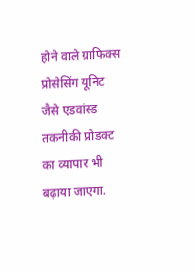होने वाले ग्राफिक्स प्रोसेसिंग यूनिट जैसे एडवांस्ड तकनीकी प्रोडक्ट का व्यापार भी बढ़ाया जाएगा.